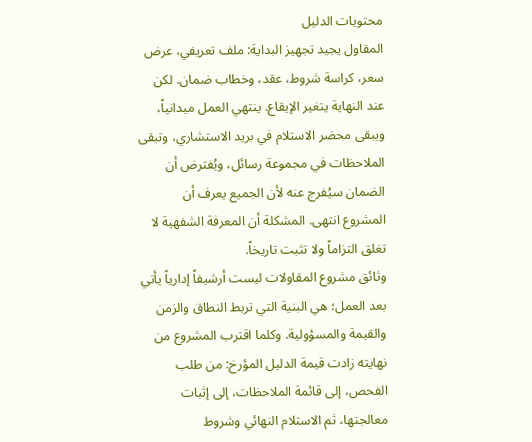محتويات الدليل
المقاول يجيد تجهيز البداية: ملف تعريفي، عرض سعر، كراسة شروط، عقد، وخطاب ضمان. لكن عند النهاية يتغير الإيقاع. ينتهي العمل ميدانياً، ويبقى محضر الاستلام في بريد الاستشاري، وتبقى الملاحظات في مجموعة رسائل، ويُفترض أن الضمان سيُفرج عنه لأن الجميع يعرف أن المشروع انتهى. المشكلة أن المعرفة الشفهية لا تغلق التزاماً ولا تثبت تاريخاً.
وثائق مشروع المقاولات ليست أرشيفاً إدارياً يأتي بعد العمل؛ هي البنية التي تربط النطاق والزمن والقيمة والمسؤولية. وكلما اقترب المشروع من نهايته زادت قيمة الدليل المؤرخ: من طلب الفحص، إلى قائمة الملاحظات، إلى إثبات معالجتها، ثم الاستلام النهائي وشروط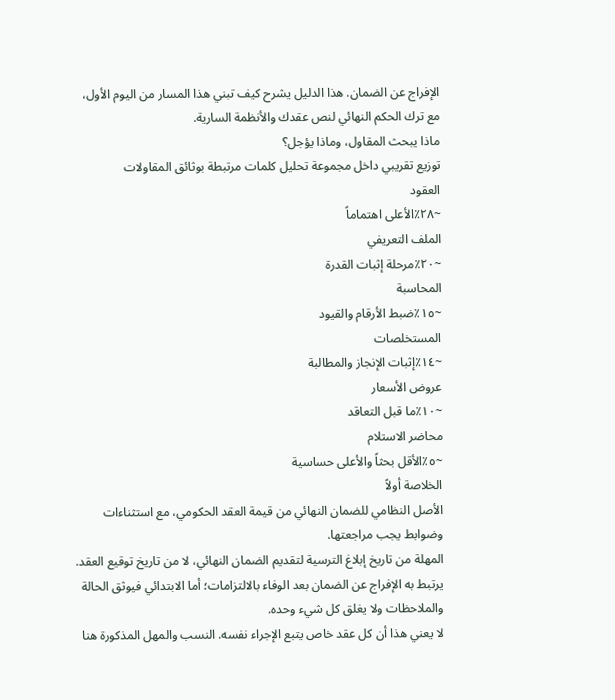الإفراج عن الضمان. هذا الدليل يشرح كيف تبني هذا المسار من اليوم الأول، مع ترك الحكم النهائي لنص عقدك والأنظمة السارية.
ماذا يبحث المقاول، وماذا يؤجل؟
توزيع تقريبي داخل مجموعة تحليل كلمات مرتبطة بوثائق المقاولات
العقود
~٢٨٪الأعلى اهتماماً
الملف التعريفي
~٢٠٪مرحلة إثبات القدرة
المحاسبة
~١٥٪ضبط الأرقام والقيود
المستخلصات
~١٤٪إثبات الإنجاز والمطالبة
عروض الأسعار
~١٠٪ما قبل التعاقد
محاضر الاستلام
~٥٪الأقل بحثاً والأعلى حساسية
الخلاصة أولاً
الأصل النظامي للضمان النهائي من قيمة العقد الحكومي، مع استثناءات وضوابط يجب مراجعتها.
المهلة من تاريخ إبلاغ الترسية لتقديم الضمان النهائي، لا من تاريخ توقيع العقد.
يرتبط به الإفراج عن الضمان بعد الوفاء بالالتزامات؛ أما الابتدائي فيوثق الحالة والملاحظات ولا يغلق كل شيء وحده.
لا يعني هذا أن كل عقد خاص يتبع الإجراء نفسه. النسب والمهل المذكورة هنا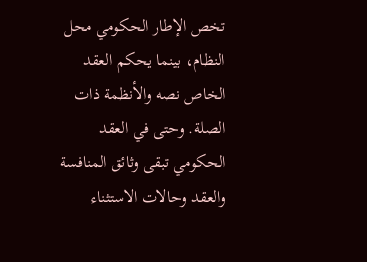تخص الإطار الحكومي محل النظام، بينما يحكم العقد الخاص نصه والأنظمة ذات الصلة. وحتى في العقد الحكومي تبقى وثائق المنافسة والعقد وحالات الاستثناء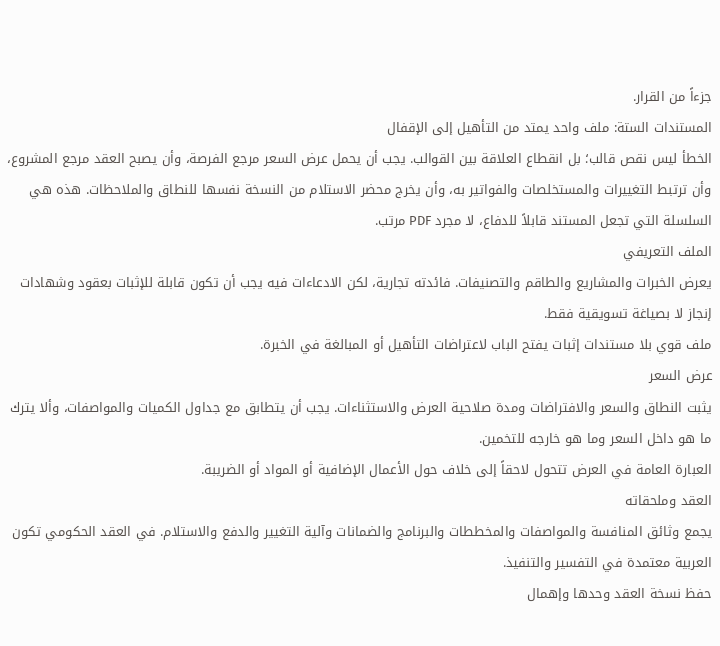جزءاً من القرار.
المستندات الستة: ملف واحد يمتد من التأهيل إلى الإقفال
الخطأ ليس نقص قالب؛ بل انقطاع العلاقة بين القوالب. يجب أن يحمل عرض السعر مرجع الفرصة، وأن يصبح العقد مرجع المشروع، وأن ترتبط التغييرات والمستخلصات والفواتير به، وأن يخرج محضر الاستلام من النسخة نفسها للنطاق والملاحظات. هذه هي السلسلة التي تجعل المستند قابلاً للدفاع، لا مجرد PDF مرتب.
الملف التعريفي
يعرض الخبرات والمشاريع والطاقم والتصنيفات. فائدته تجارية، لكن الادعاءات فيه يجب أن تكون قابلة للإثبات بعقود وشهادات إنجاز لا بصياغة تسويقية فقط.
ملف قوي بلا مستندات إثبات يفتح الباب لاعتراضات التأهيل أو المبالغة في الخبرة.
عرض السعر
يثبت النطاق والسعر والافتراضات ومدة صلاحية العرض والاستثناءات. يجب أن يتطابق مع جداول الكميات والمواصفات، وألا يترك ما هو داخل السعر وما هو خارجه للتخمين.
العبارة العامة في العرض تتحول لاحقاً إلى خلاف حول الأعمال الإضافية أو المواد أو الضريبة.
العقد وملحقاته
يجمع وثائق المنافسة والمواصفات والمخططات والبرنامج والضمانات وآلية التغيير والدفع والاستلام. في العقد الحكومي تكون العربية معتمدة في التفسير والتنفيذ.
حفظ نسخة العقد وحدها وإهمال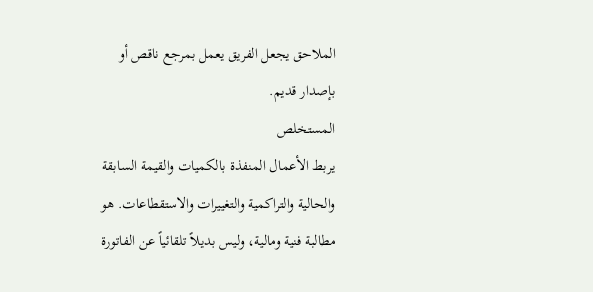الملاحق يجعل الفريق يعمل بمرجع ناقص أو بإصدار قديم.
المستخلص
يربط الأعمال المنفذة بالكميات والقيمة السابقة والحالية والتراكمية والتغييرات والاستقطاعات. هو مطالبة فنية ومالية، وليس بديلاً تلقائياً عن الفاتورة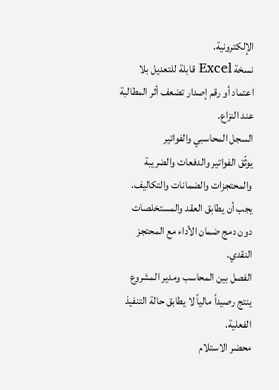الإلكترونية.
نسخة Excel قابلة للتعديل بلا اعتماد أو رقم إصدار تضعف أثر المطالبة عند النزاع.
السجل المحاسبي والفواتير
يوثّق الفواتير والدفعات والضريبة والمحتجزات والضمانات والتكاليف. يجب أن يطابق العقد والمستخلصات دون دمج ضمان الأداء مع المحتجز النقدي.
الفصل بين المحاسب ومدير المشروع ينتج رصيداً مالياً لا يطابق حالة التنفيذ الفعلية.
محضر الاستلام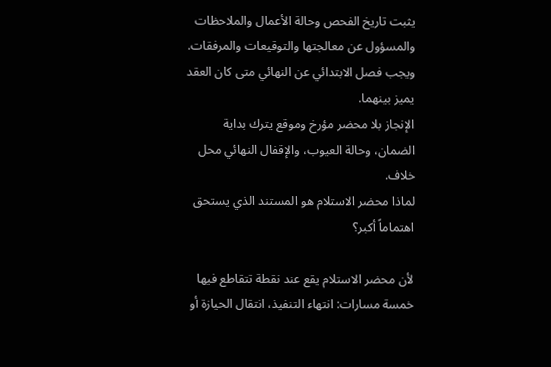يثبت تاريخ الفحص وحالة الأعمال والملاحظات والمسؤول عن معالجتها والتوقيعات والمرفقات. ويجب فصل الابتدائي عن النهائي متى كان العقد يميز بينهما.
الإنجاز بلا محضر مؤرخ وموقع يترك بداية الضمان، وحالة العيوب، والإقفال النهائي محل خلاف.
لماذا محضر الاستلام هو المستند الذي يستحق اهتماماً أكبر؟

لأن محضر الاستلام يقع عند نقطة تتقاطع فيها خمسة مسارات: انتهاء التنفيذ، انتقال الحيازة أو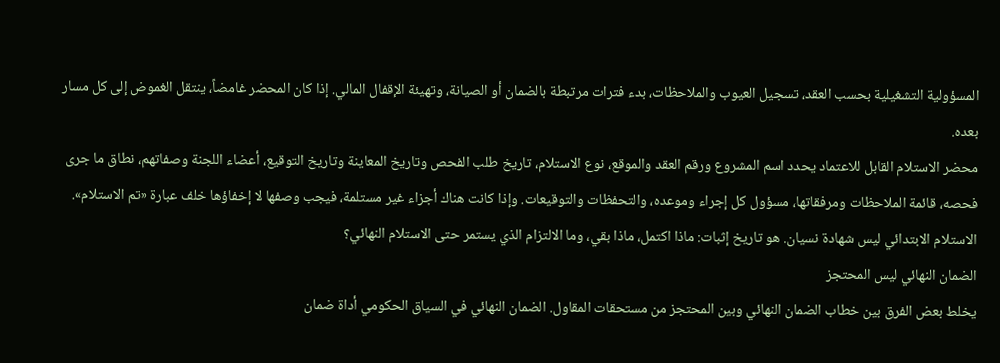المسؤولية التشغيلية بحسب العقد، تسجيل العيوب والملاحظات، بدء فترات مرتبطة بالضمان أو الصيانة، وتهيئة الإقفال المالي. إذا كان المحضر غامضاً، ينتقل الغموض إلى كل مسار بعده.
محضر الاستلام القابل للاعتماد يحدد اسم المشروع ورقم العقد والموقع، نوع الاستلام، تاريخ طلب الفحص وتاريخ المعاينة وتاريخ التوقيع، أعضاء اللجنة وصفاتهم، نطاق ما جرى فحصه، قائمة الملاحظات ومرفقاتها، مسؤول كل إجراء وموعده، والتحفظات والتوقيعات. وإذا كانت هناك أجزاء غير مستلمة، فيجب وصفها لا إخفاؤها خلف عبارة «تم الاستلام».
الاستلام الابتدائي ليس شهادة نسيان. هو تاريخ إثبات: ماذا اكتمل، ماذا بقي، وما الالتزام الذي يستمر حتى الاستلام النهائي؟
الضمان النهائي ليس المحتجز
يخلط بعض الفرق بين خطاب الضمان النهائي وبين المحتجز من مستحقات المقاول. الضمان النهائي في السياق الحكومي أداة ضمان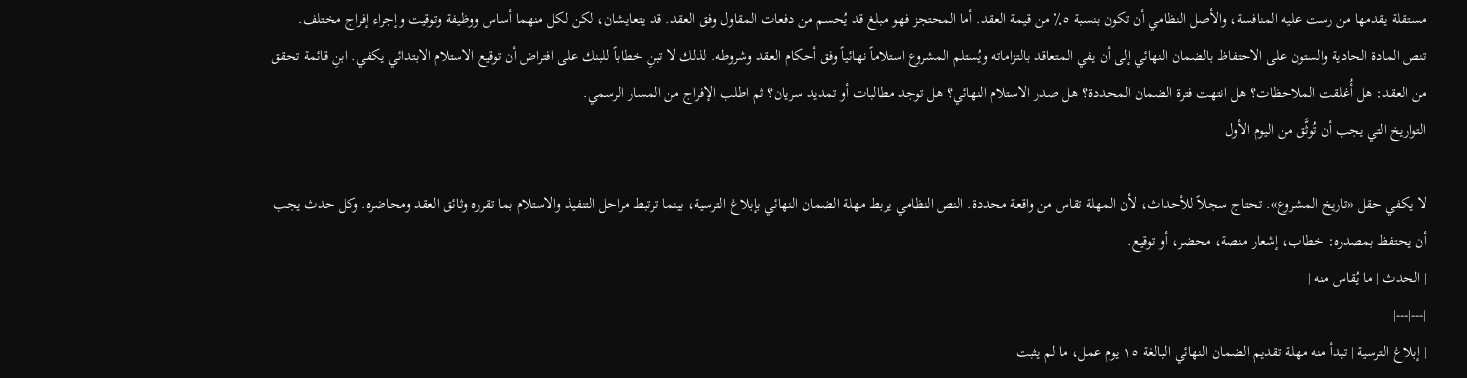مستقلة يقدمها من رست عليه المنافسة، والأصل النظامي أن تكون بنسبة ٥٪ من قيمة العقد. أما المحتجز فهو مبلغ قد يُحسم من دفعات المقاول وفق العقد. قد يتعايشان، لكن لكل منهما أساس ووظيفة وتوقيت وإجراء إفراج مختلف.
تنص المادة الحادية والستون على الاحتفاظ بالضمان النهائي إلى أن يفي المتعاقد بالتزاماته ويُستلم المشروع استلاماً نهائياً وفق أحكام العقد وشروطه. لذلك لا تبنِ خطاباً للبنك على افتراض أن توقيع الاستلام الابتدائي يكفي. ابنِ قائمة تحقق من العقد: هل أُغلقت الملاحظات؟ هل انتهت فترة الضمان المحددة؟ هل صدر الاستلام النهائي؟ هل توجد مطالبات أو تمديد سريان؟ ثم اطلب الإفراج من المسار الرسمي.
التواريخ التي يجب أن تُوثَّق من اليوم الأول

لا يكفي حقل «تاريخ المشروع». تحتاج سجلاً للأحداث، لأن المهلة تقاس من واقعة محددة. النص النظامي يربط مهلة الضمان النهائي بإبلاغ الترسية، بينما ترتبط مراحل التنفيذ والاستلام بما تقرره وثائق العقد ومحاضره. وكل حدث يجب أن يحتفظ بمصدره: خطاب، إشعار منصة، محضر، أو توقيع.
| الحدث | ما يُقاس منه |
|---|---|
| إبلاغ الترسية | تبدأ منه مهلة تقديم الضمان النهائي البالغة ١٥ يوم عمل، ما لم يثبت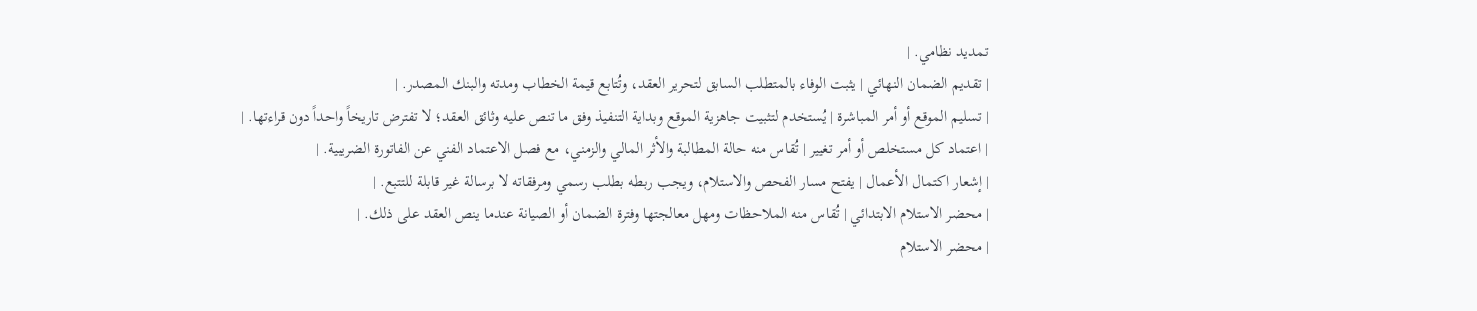تمديد نظامي. |
| تقديم الضمان النهائي | يثبت الوفاء بالمتطلب السابق لتحرير العقد، وتُتابع قيمة الخطاب ومدته والبنك المصدر. |
| تسليم الموقع أو أمر المباشرة | يُستخدم لتثبيت جاهزية الموقع وبداية التنفيذ وفق ما تنص عليه وثائق العقد؛ لا تفترض تاريخاً واحداً دون قراءتها. |
| اعتماد كل مستخلص أو أمر تغيير | تُقاس منه حالة المطالبة والأثر المالي والزمني، مع فصل الاعتماد الفني عن الفاتورة الضريبية. |
| إشعار اكتمال الأعمال | يفتح مسار الفحص والاستلام، ويجب ربطه بطلب رسمي ومرفقاته لا برسالة غير قابلة للتتبع. |
| محضر الاستلام الابتدائي | تُقاس منه الملاحظات ومهل معالجتها وفترة الضمان أو الصيانة عندما ينص العقد على ذلك. |
| محضر الاستلام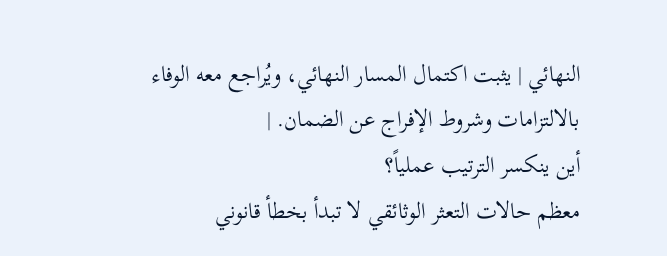النهائي | يثبت اكتمال المسار النهائي، ويُراجع معه الوفاء بالالتزامات وشروط الإفراج عن الضمان. |
أين ينكسر الترتيب عملياً؟
معظم حالات التعثر الوثائقي لا تبدأ بخطأ قانوني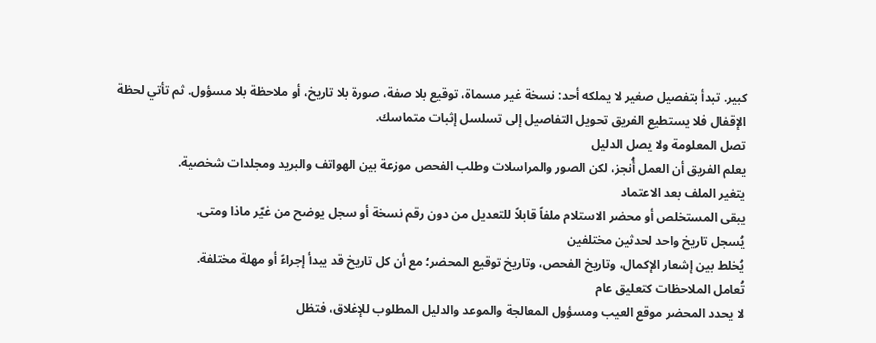كبير. تبدأ بتفصيل صغير لا يملكه أحد: نسخة غير مسماة، توقيع بلا صفة، صورة بلا تاريخ، أو ملاحظة بلا مسؤول. ثم تأتي لحظة الإقفال فلا يستطيع الفريق تحويل التفاصيل إلى تسلسل إثبات متماسك.
تصل المعلومة ولا يصل الدليل
يعلم الفريق أن العمل أُنجز، لكن الصور والمراسلات وطلب الفحص موزعة بين الهواتف والبريد ومجلدات شخصية.
يتغير الملف بعد الاعتماد
يبقى المستخلص أو محضر الاستلام ملفاً قابلاً للتعديل من دون رقم نسخة أو سجل يوضح من غيّر ماذا ومتى.
يُسجل تاريخ واحد لحدثين مختلفين
يُخلط بين إشعار الإكمال، وتاريخ الفحص، وتاريخ توقيع المحضر؛ مع أن كل تاريخ قد يبدأ إجراءً أو مهلة مختلفة.
تُعامل الملاحظات كتعليق عام
لا يحدد المحضر موقع العيب ومسؤول المعالجة والموعد والدليل المطلوب للإغلاق، فتظل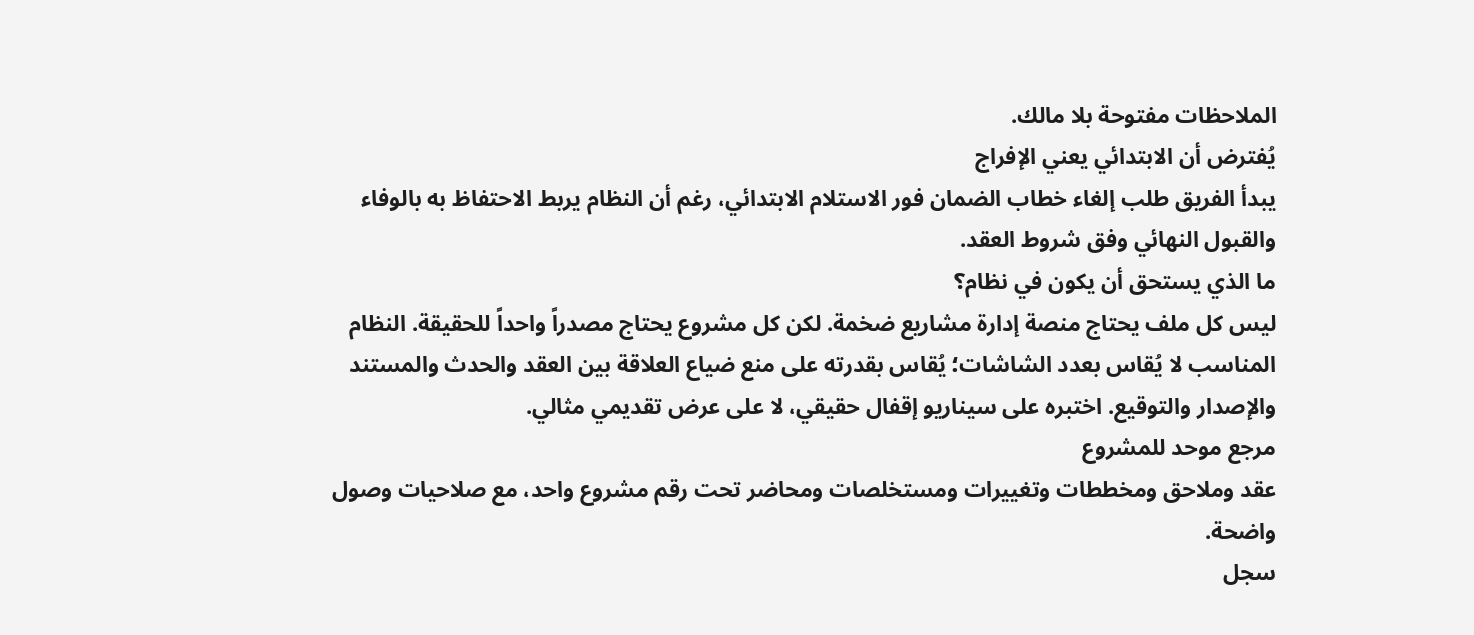الملاحظات مفتوحة بلا مالك.
يُفترض أن الابتدائي يعني الإفراج
يبدأ الفريق طلب إلغاء خطاب الضمان فور الاستلام الابتدائي، رغم أن النظام يربط الاحتفاظ به بالوفاء والقبول النهائي وفق شروط العقد.
ما الذي يستحق أن يكون في نظام؟
ليس كل ملف يحتاج منصة إدارة مشاريع ضخمة. لكن كل مشروع يحتاج مصدراً واحداً للحقيقة. النظام المناسب لا يُقاس بعدد الشاشات؛ يُقاس بقدرته على منع ضياع العلاقة بين العقد والحدث والمستند والإصدار والتوقيع. اختبره على سيناريو إقفال حقيقي، لا على عرض تقديمي مثالي.
مرجع موحد للمشروع
عقد وملاحق ومخططات وتغييرات ومستخلصات ومحاضر تحت رقم مشروع واحد، مع صلاحيات وصول واضحة.
سجل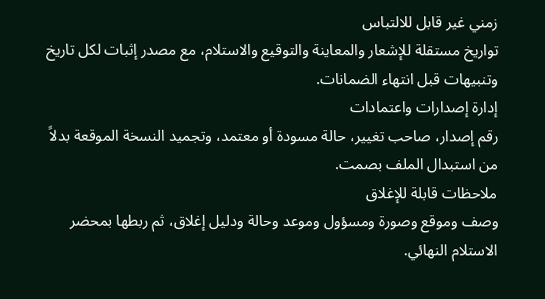زمني غير قابل للالتباس
تواريخ مستقلة للإشعار والمعاينة والتوقيع والاستلام، مع مصدر إثبات لكل تاريخ وتنبيهات قبل انتهاء الضمانات.
إدارة إصدارات واعتمادات
رقم إصدار، صاحب تغيير، حالة مسودة أو معتمد، وتجميد النسخة الموقعة بدلاً من استبدال الملف بصمت.
ملاحظات قابلة للإغلاق
وصف وموقع وصورة ومسؤول وموعد وحالة ودليل إغلاق، ثم ربطها بمحضر الاستلام النهائي.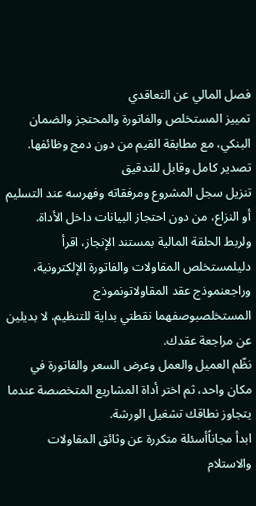فصل المالي عن التعاقدي
تمييز المستخلص والفاتورة والمحتجز والضمان البنكي، مع مطابقة القيم من دون دمج وظائفها.
تصدير كامل وقابل للتدقيق
تنزيل سجل المشروع ومرفقاته وفهرسه عند التسليم أو النزاع، من دون احتجاز البيانات داخل الأداة.
ولربط الحلقة المالية بمستند الإنجاز، اقرأ دليلمستخلص المقاولات والفاتورة الإلكترونية، وراجعنموذج عقد المقاولاتونموذج المستخلصبوصفهما نقطتي بداية للتنظيم، لا بديلين عن مراجعة عقدك.
نظّم العميل والعمل وعرض السعر والفاتورة في مكان واحد، ثم اختر أداة المشاريع المتخصصة عندما يتجاوز نطاقك تشغيل الورشة.
ابدأ مجاناًأسئلة متكررة عن وثائق المقاولات والاستلام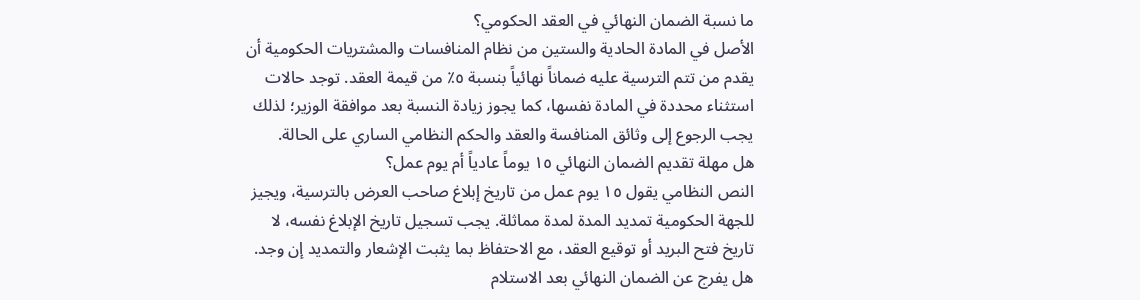ما نسبة الضمان النهائي في العقد الحكومي؟
الأصل في المادة الحادية والستين من نظام المنافسات والمشتريات الحكومية أن يقدم من تتم الترسية عليه ضماناً نهائياً بنسبة ٥٪ من قيمة العقد. توجد حالات استثناء محددة في المادة نفسها، كما يجوز زيادة النسبة بعد موافقة الوزير؛ لذلك يجب الرجوع إلى وثائق المنافسة والعقد والحكم النظامي الساري على الحالة.
هل مهلة تقديم الضمان النهائي ١٥ يوماً عادياً أم يوم عمل؟
النص النظامي يقول ١٥ يوم عمل من تاريخ إبلاغ صاحب العرض بالترسية، ويجيز للجهة الحكومية تمديد المدة لمدة مماثلة. يجب تسجيل تاريخ الإبلاغ نفسه، لا تاريخ فتح البريد أو توقيع العقد، مع الاحتفاظ بما يثبت الإشعار والتمديد إن وجد.
هل يفرج عن الضمان النهائي بعد الاستلام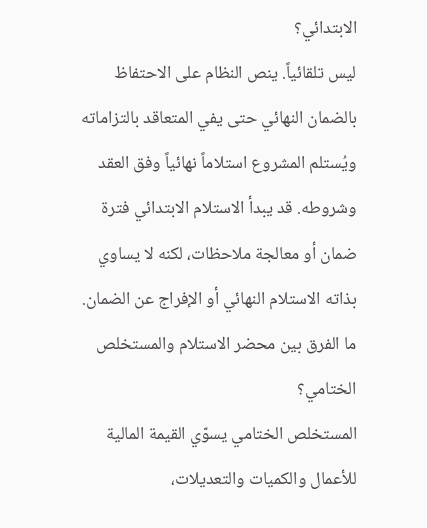الابتدائي؟
ليس تلقائياً. ينص النظام على الاحتفاظ بالضمان النهائي حتى يفي المتعاقد بالتزاماته ويُستلم المشروع استلاماً نهائياً وفق العقد وشروطه. قد يبدأ الاستلام الابتدائي فترة ضمان أو معالجة ملاحظات، لكنه لا يساوي بذاته الاستلام النهائي أو الإفراج عن الضمان.
ما الفرق بين محضر الاستلام والمستخلص الختامي؟
المستخلص الختامي يسوّي القيمة المالية للأعمال والكميات والتعديلات،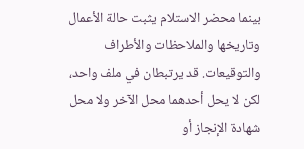بينما محضر الاستلام يثبت حالة الأعمال وتاريخها والملاحظات والأطراف والتوقيعات. قد يرتبطان في ملف واحد، لكن لا يحل أحدهما محل الآخر ولا محل شهادة الإنجاز أو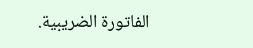الفاتورة الضريبية.